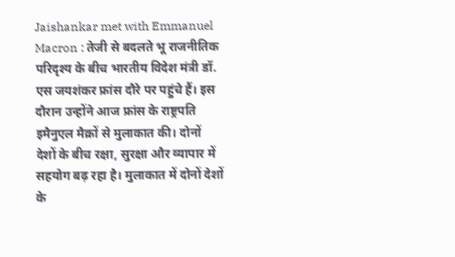Jaishankar met with Emmanuel Macron : तेजी से बदलते भू राजनीतिक परिदृश्य के बीच भारतीय विदेश मंत्री डॉ. एस जयशंकर फ्रांस दौरे पर पहुंचे हैं। इस दौरान उन्होंने आज फ्रांस के राष्ट्रपति इमैनुएल मैक्रों से मुलाकात की। दोनों देशों के बीच रक्षा, सुरक्षा और व्यापार में सहयोग बढ़ रहा है। मुलाकात में दोनों देशों के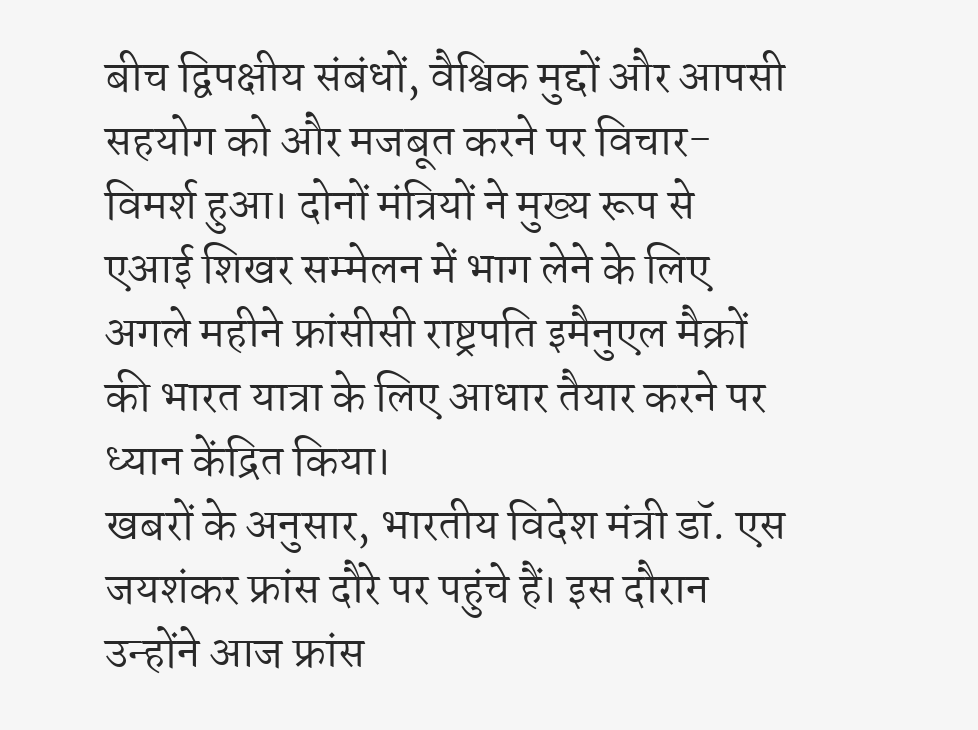बीच द्विपक्षीय संबंधों, वैश्विक मुद्दों और आपसी सहयोग को और मजबूत करने पर विचार-विमर्श हुआ। दोनों मंत्रियों ने मुख्य रूप से एआई शिखर सम्मेलन में भाग लेने के लिए अगले महीने फ्रांसीसी राष्ट्रपति इमैनुएल मैक्रों की भारत यात्रा के लिए आधार तैयार करने पर ध्यान केंद्रित किया।
खबरों के अनुसार, भारतीय विदेश मंत्री डॉ. एस जयशंकर फ्रांस दौरे पर पहुंचे हैं। इस दौरान उन्होंने आज फ्रांस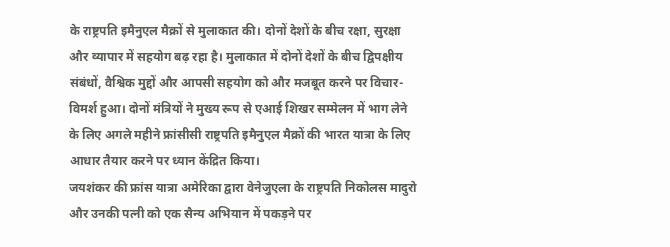के राष्ट्रपति इमैनुएल मैक्रों से मुलाकात की। दोनों देशों के बीच रक्षा, सुरक्षा और व्यापार में सहयोग बढ़ रहा है। मुलाकात में दोनों देशों के बीच द्विपक्षीय संबंधों, वैश्विक मुद्दों और आपसी सहयोग को और मजबूत करने पर विचार-विमर्श हुआ। दोनों मंत्रियों ने मुख्य रूप से एआई शिखर सम्मेलन में भाग लेने के लिए अगले महीने फ्रांसीसी राष्ट्रपति इमैनुएल मैक्रों की भारत यात्रा के लिए आधार तैयार करने पर ध्यान केंद्रित किया।
जयशंकर की फ्रांस यात्रा अमेरिका द्वारा वेनेजुएला के राष्ट्रपति निकोलस मादुरो और उनकी पत्नी को एक सैन्य अभियान में पकड़ने पर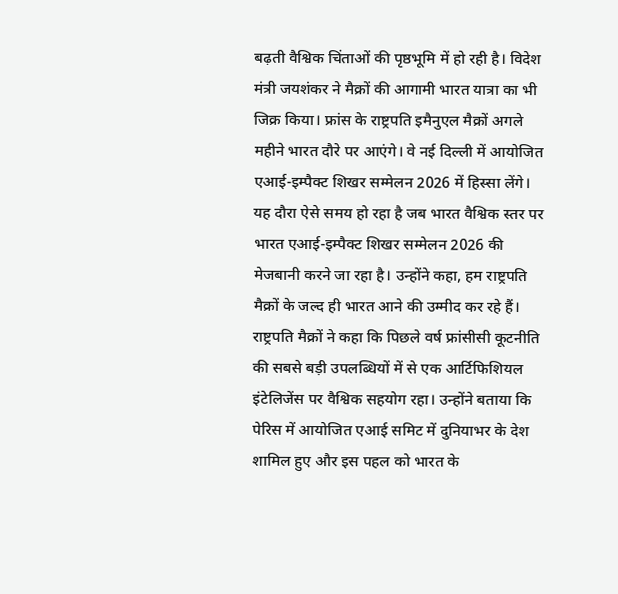बढ़ती वैश्विक चिंताओं की पृष्ठभूमि में हो रही है। विदेश मंत्री जयशंकर ने मैक्रों की आगामी भारत यात्रा का भी जिक्र किया। फ्रांस के राष्ट्रपति इमैनुएल मैक्रों अगले महीने भारत दौरे पर आएंगे। वे नई दिल्ली में आयोजित एआई-इम्पैक्ट शिखर सम्मेलन 2026 में हिस्सा लेंगे।
यह दौरा ऐसे समय हो रहा है जब भारत वैश्विक स्तर पर भारत एआई-इम्पैक्ट शिखर सम्मेलन 2026 की मेजबानी करने जा रहा है। उन्होंने कहा, हम राष्ट्रपति मैक्रों के जल्द ही भारत आने की उम्मीद कर रहे हैं। राष्ट्रपति मैक्रों ने कहा कि पिछले वर्ष फ्रांसीसी कूटनीति की सबसे बड़ी उपलब्धियों में से एक आर्टिफिशियल इंटेलिजेंस पर वैश्विक सहयोग रहा। उन्होंने बताया कि पेरिस में आयोजित एआई समिट में दुनियाभर के देश शामिल हुए और इस पहल को भारत के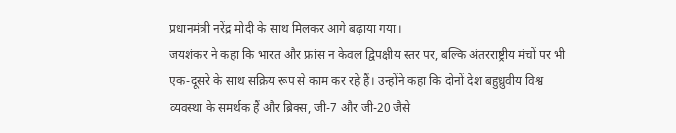प्रधानमंत्री नरेंद्र मोदी के साथ मिलकर आगे बढ़ाया गया।
जयशंकर ने कहा कि भारत और फ्रांस न केवल द्विपक्षीय स्तर पर, बल्कि अंतरराष्ट्रीय मंचों पर भी एक-दूसरे के साथ सक्रिय रूप से काम कर रहे हैं। उन्होंने कहा कि दोनों देश बहुध्रुवीय विश्व व्यवस्था के समर्थक हैं और ब्रिक्स, जी-7 और जी-20 जैसे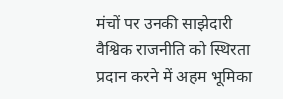मंचों पर उनकी साझेदारी वैश्विक राजनीति को स्थिरता प्रदान करने में अहम भूमिका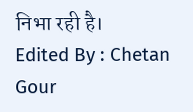निभा रही है।
Edited By : Chetan Gour